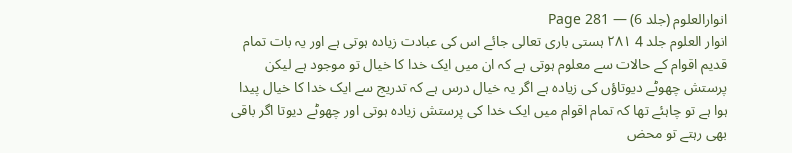انوارالعلوم (جلد 6) — Page 281
انوار العلوم جلد 4 ۲۸۱ ہستی باری تعالی جائے اس کی عبادت زیادہ ہوتی ہے اور یہ بات تمام قدیم اقوام کے حالات سے معلوم ہوتی ہے کہ ان میں ایک خدا کا خیال تو موجود ہے لیکن پرستش چھوٹے دیوتاؤں کی زیادہ ہے اگر یہ خیال درس ہے کہ تدریج سے ایک خدا کا خیال پیدا ہوا ہے تو چاہئے تھا کہ تمام اقوام میں ایک خدا کی پرستش زیادہ ہوتی اور چھوٹے دیوتا اگر باقی بھی رہتے تو محض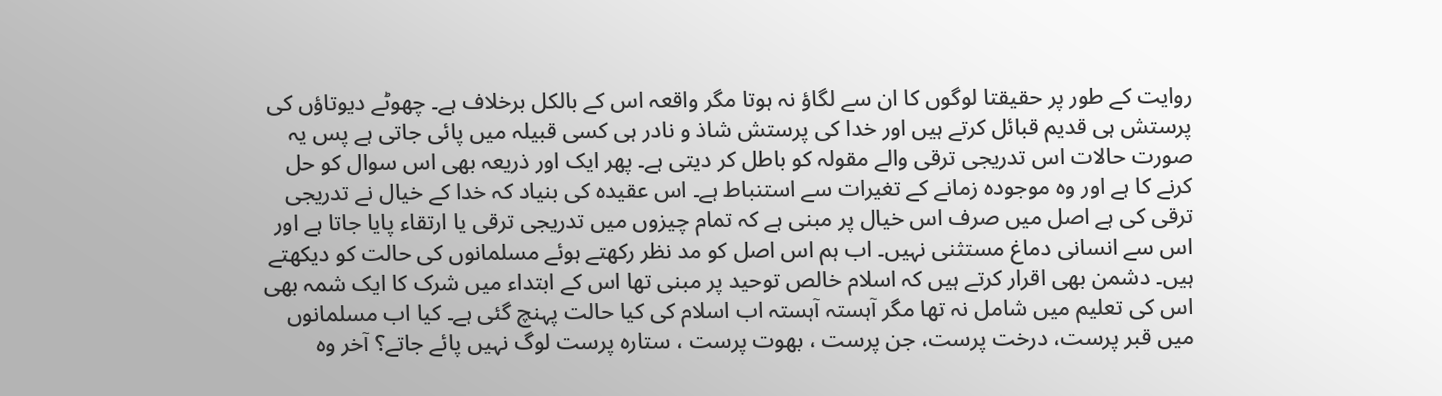روایت کے طور پر حقیقتا لوگوں کا ان سے لگاؤ نہ ہوتا مگر واقعہ اس کے بالکل برخلاف ہے۔ چھوٹے دیوتاؤں کی پرستش ہی قدیم قبائل کرتے ہیں اور خدا کی پرستش شاذ و نادر ہی کسی قبیلہ میں پائی جاتی ہے پس یہ صورت حالات اس تدریجی ترقی والے مقولہ کو باطل کر دیتی ہے۔ پھر ایک اور ذریعہ بھی اس سوال کو حل کرنے کا ہے اور وہ موجودہ زمانے کے تغیرات سے استنباط ہے۔ اس عقیدہ کی بنیاد کہ خدا کے خیال نے تدریجی ترقی کی ہے اصل میں صرف اس خیال پر مبنی ہے کہ تمام چیزوں میں تدریجی ترقی یا ارتقاء پایا جاتا ہے اور اس سے انسانی دماغ مستثنی نہیں۔ اب ہم اس اصل کو مد نظر رکھتے ہوئے مسلمانوں کی حالت کو دیکھتے ہیں۔ دشمن بھی اقرار کرتے ہیں کہ اسلام خالص توحید پر مبنی تھا اس کے ابتداء میں شرک کا ایک شمہ بھی اس کی تعلیم میں شامل نہ تھا مگر آہستہ آہستہ اب اسلام کی کیا حالت پہنچ گئی ہے۔ کیا اب مسلمانوں میں قبر پرست، درخت پرست، جن پرست ، بھوت پرست ، ستارہ پرست لوگ نہیں پائے جاتے؟ آخر وه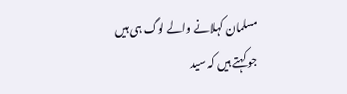مسلمان کہلانے والے لوگ ہی ہیں جو کہتے ہیں کہ سید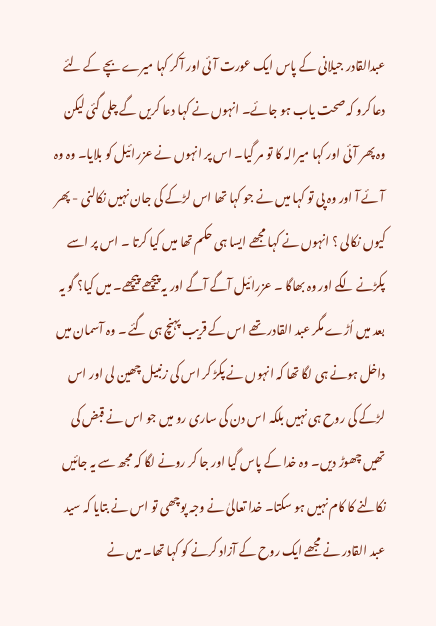عبدالقادر جیلانی کے پاس ایک عورت آئی اور آکر کہا میرے بچے کے لئے دعا کرو کہ صحت یاب ہو جائے۔ انہوں نے کہا دعا کریں گے چلی گئی لیکن وہ پھر آئی اور کہا میرالہ کا تو مر گیا۔ اس پر انہوں نے عزرائیل کو بلایا۔ وہ وہ آئے آ اور وہ پی تو کہا میں نے جو کہا تھا اس لڑکے کی جان نہیں نکالنی - پھر کیوں نکالی ؟ انہوں نے کہا مجھے ایسا ہی حکم تھا میں کیا کرتا ۔ اس پر اسے پکڑنے لگے اور وہ بھاگا ۔ عزرائیل آگے آگے اور یہ پیچھے پیچھے۔ میں کیا؟ گو یہ بعد میں اُڑے مگر عبد القادر تھے اس کے قریب پہنچ ہی گئے ۔ وہ آسمان میں داخل ہونے ہی لگا تھا کہ انہوں نے پکڑ کر اس کی زنبیل چھین لی اور اس لڑکے کی روح ہی نہیں بلکہ اس دن کی ساری رو میں جو اس نے قبض کی تھیں چھوڑ دیں۔ وہ خدا کے پاس گیا اور جا کر رونے لگا کہ مجھ سے یہ جائیں نکالنے کا کام نہیں ہو سکتا۔ خدا تعالیٰ نے وجہ پوچھی تو اس نے بتایا کہ سید عبد القادر نے مجھے ایک روح کے آزاد کرنے کو کہا تھا۔ میں نے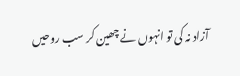آزاد نہ کی تو انہوں نے چھین کر سب روحیں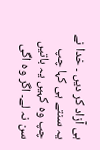ہی آزاد کر دیں ۔ خدا نے یہ سنتے ہی کہا چپ چپ وہ کہیں یہ باتیں سن نہ لے۔ اگر وہ اگی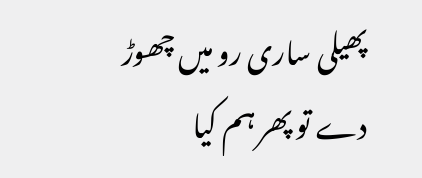پھیلی ساری رو میں چھوڑ دے تو پھر ہم کیا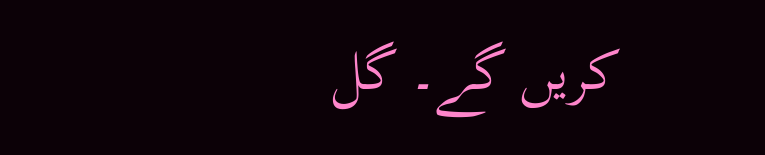کریں گے۔ گل